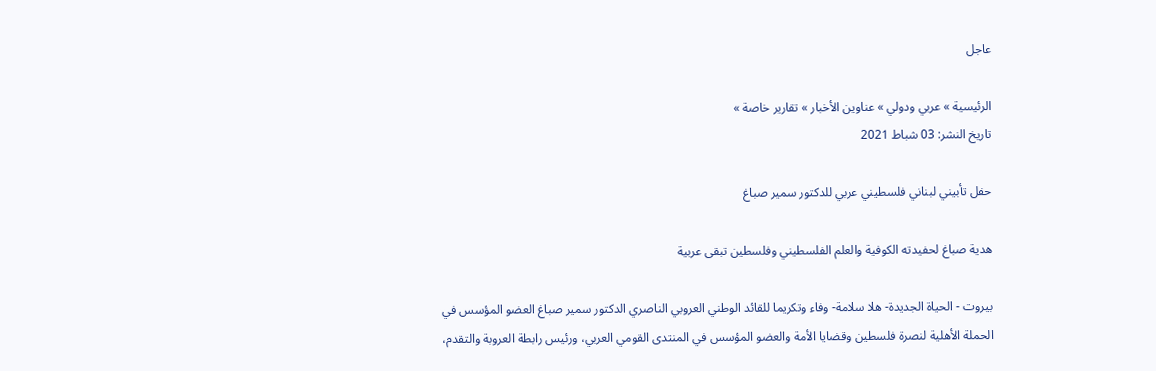عاجل

الرئيسية » عربي ودولي » عناوين الأخبار » تقارير خاصة »
تاريخ النشر: 03 شباط 2021

حفل تأبيني لبناني فلسطيني عربي للدكتور سمير صباغ

هدية صباغ لحفيدته الكوفية والعلم الفلسطيني وفلسطين تبقى عربية

بيروت - الحياة الجديدة- هلا سلامة- وفاء وتكريما للقائد الوطني العروبي الناصري الدكتور سمير صباغ العضو المؤسس في الحملة الأهلية لنصرة فلسطين وقضايا الأمة والعضو المؤسس في المنتدى القومي العربي، ورئيس رابطة العروبة والتقدم،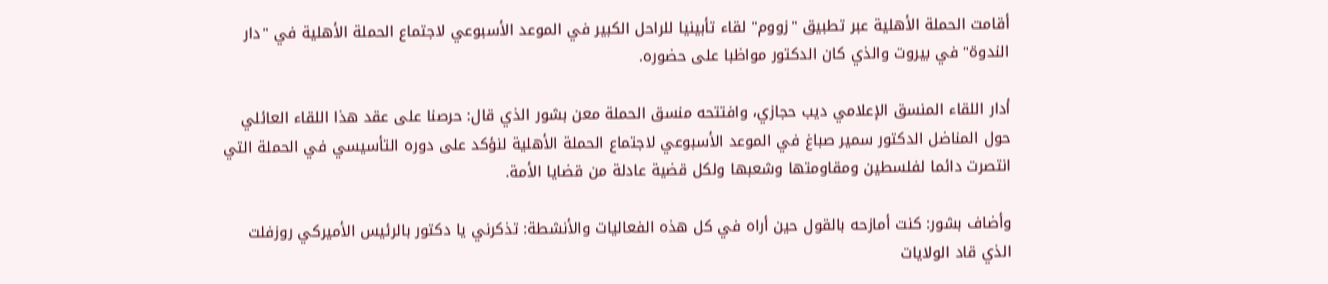أقامت الحملة الأهلية عبر تطبيق "زووم" لقاء تأبينيا للراحل الكبير في الموعد الأسبوعي لاجتماع الحملة الأهلية في "دار الندوة" في بيروت والذي كان الدكتور مواظبا على حضوره.

أدار اللقاء المنسق الإعلامي ديب حجازي، وافتتحه منسق الحملة معن بشور الذي قال: حرصنا على عقد هذا اللقاء العائلي حول المناضل الدكتور سمير صباغ في الموعد الأسبوعي لاجتماع الحملة الأهلية لنؤكد على دوره التأسيسي في الحملة التي انتصرت دائما لفلسطين ومقاومتها وشعبها ولكل قضية عادلة من قضايا الأمة.

وأضاف بشور: كنت أمازحه بالقول حين أراه في كل هذه الفعاليات والأنشطة: تذكرني يا دكتور بالرئيس الأميركي روزفلت الذي قاد الولايات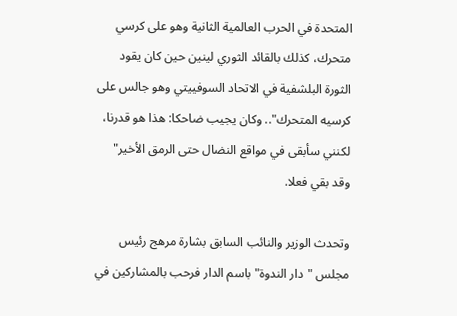المتحدة في الحرب العالمية الثانية وهو على كرسي متحرك، كذلك بالقائد الثوري لينين حين كان يقود الثورة البلشفية في الاتحاد السوفييتي وهو جالس على كرسيه المتحرك".. وكان يجيب ضاحكا: هذا هو قدرنا، لكنني سأبقى في مواقع النضال حتى الرمق الأخير" وقد بقي فعلا.

وتحدث الوزير والنائب السابق بشارة مرهج رئيس مجلس "دار الندوة" باسم الدار فرحب بالمشاركين في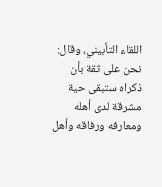اللقاء التأبيني، وقال: نحن على ثقة بأن ذكراه ستبقى حية مشرقة لدى أهله ومعارفه ورفاقه وأهل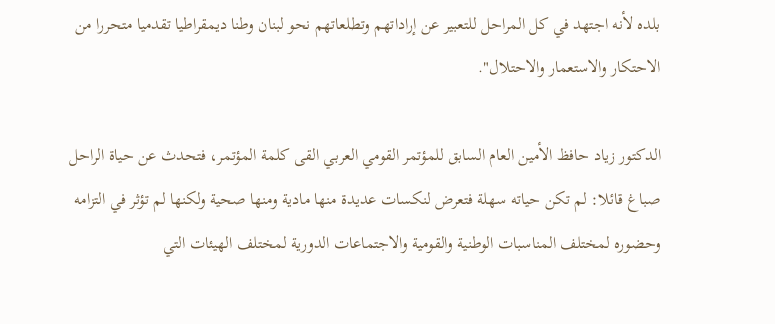بلده لأنه اجتهد في كل المراحل للتعبير عن إراداتهم وتطلعاتهم نحو لبنان وطنا ديمقراطيا تقدميا متحررا من الاحتكار والاستعمار والاحتلال".

الدكتور زياد حافظ الأمين العام السابق للمؤتمر القومي العربي القى كلمة المؤتمر، فتحدث عن حياة الراحل صباغ قائلا: لم تكن حياته سهلة فتعرض لنكسات عديدة منها مادية ومنها صحية ولكنها لم تؤثر في التزامه وحضوره لمختلف المناسبات الوطنية والقومية والاجتماعات الدورية لمختلف الهيئات التي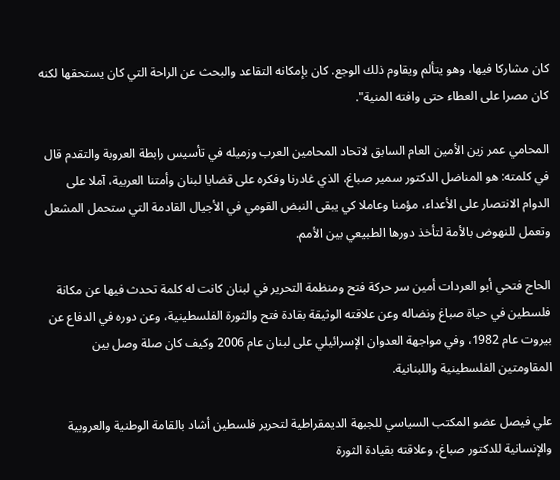كان مشاركا فيها، وهو يتألم ويقاوم ذلك الوجع. كان بإمكانه التقاعد والبحث عن الراحة التي كان يستحقها لكنه كان مصرا على العطاء حتى وافته المنية".

المحامي عمر زين الأمين العام السابق لاتحاد المحامين العرب وزميله في تأسيس رابطة العروبة والتقدم قال في كلمته: هو المناضل الدكتور سمير صباغ، الذي غادرنا وفكره على قضايا لبنان وأمتنا العربية، آملا على الدوام الانتصار على الأعداء، مؤمنا وعاملا كي يبقى النبض القومي في الأجيال القادمة التي ستحمل المشعل وتعمل للنهوض بالأمة لتأخذ دورها الطبيعي بين الأمم.

الحاج فتحي أبو العردات أمين سر حركة فتح ومنظمة التحرير في لبنان كانت له كلمة تحدث فيها عن مكانة فلسطين في حياة صباغ ونضاله وعن علاقته الوثيقة بقادة فتح والثورة الفلسطينية، وعن دوره في الدفاع عن بيروت عام 1982، وفي مواجهة العدوان الإسرائيلي على لبنان عام 2006 وكيف كان صلة وصل بين المقاومتين الفلسطينية واللبنانية.

علي فيصل عضو المكتب السياسي للجبهة الديمقراطية لتحرير فلسطين أشاد بالقامة الوطنية والعروبية والإنسانية للدكتور صباغ، وعلاقته بقيادة الثورة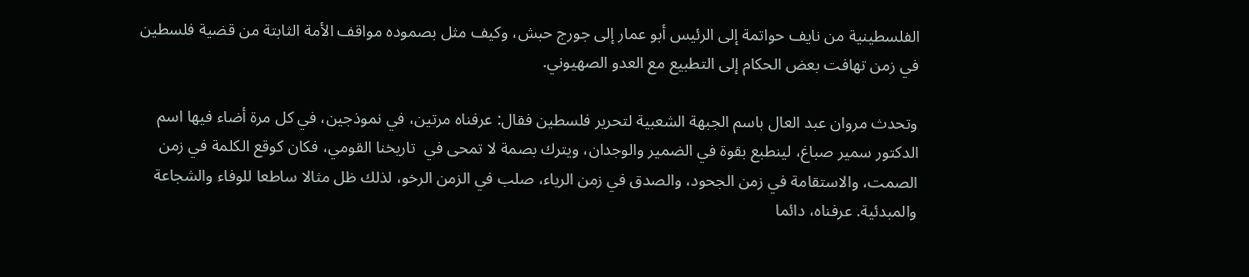الفلسطينية من نايف حواتمة إلى الرئيس أبو عمار إلى جورج حبش، وكيف مثل بصموده مواقف الأمة الثابتة من قضية فلسطين في زمن تهافت بعض الحكام إلى التطبيع مع العدو الصهيوني.

وتحدث مروان عبد العال باسم الجبهة الشعبية لتحرير فلسطين فقال: عرفناه مرتين، في نموذجين، في كل مرة أضاء فيها اسم الدكتور سمير صباغ، لينطبع بقوة في الضمير والوجدان، ويترك بصمة لا تمحى في  تاريخنا القومي، فكان كوقع الكلمة في زمن الصمت، والاستقامة في زمن الجحود، والصدق في زمن الرياء، صلب في الزمن الرخو، لذلك ظل مثالا ساطعا للوفاء والشجاعة والمبدئية. عرفناه، دائما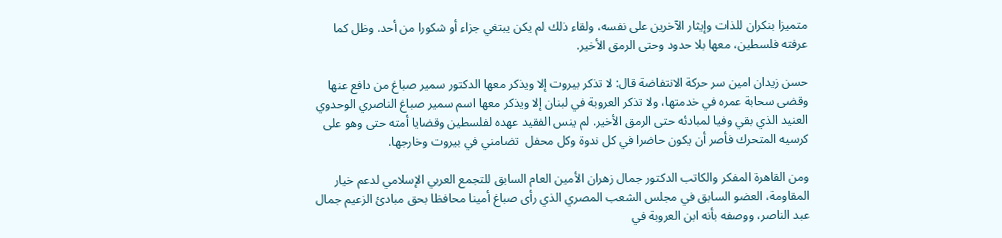متميزا بنكران للذات وإيثار الآخرين على نفسه، ولقاء ذلك لم يكن يبتغي جزاء أو شكورا من أحد. وظل كما عرفته فلسطين، معها بلا حدود وحتى الرمق الأخير.

حسن زيدان امين سر حركة الانتفاضة قال: لا تذكر بيروت إلا ويذكر معها الدكتور سمير صباغ من دافع عنها وقضى سحابة عمره في خدمتها، ولا تذكر العروبة في لبنان إلا ويذكر معها اسم سمير صباغ الناصري الوحدوي العنيد الذي بقي وفيا لمبادئه حتى الرمق الأخير. لم ينس الفقيد عهده لفلسطين وقضايا أمته حتى وهو على كرسيه المتحرك فأصر أن يكون حاضرا في كل ندوة وكل محفل  تضامني في بيروت وخارجها.

ومن القاهرة المفكر والكاتب الدكتور جمال زهران الأمين العام السابق للتجمع العربي الإسلامي لدعم خيار المقاومة، العضو السابق في مجلس الشعب المصري الذي رأى صباغ أمينا محافظا بحق مبادئ الزعيم جمال عبد الناصر، ووصفه بأنه ابن العروبة في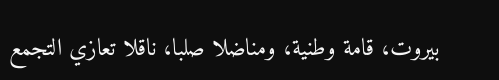بيروت، قامة وطنية، ومناضلا صلبا، ناقلا تعازي التجمع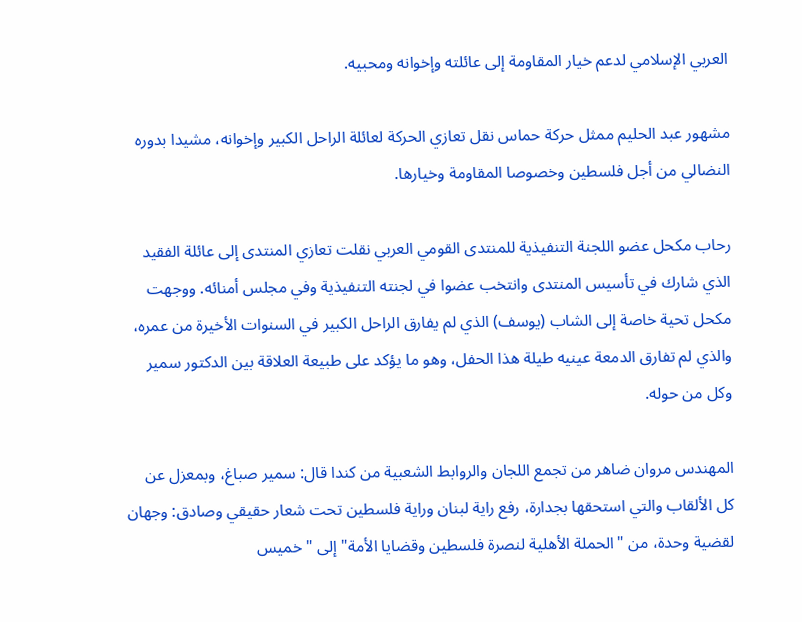العربي الإسلامي لدعم خيار المقاومة إلى عائلته وإخوانه ومحبيه.

مشهور عبد الحليم ممثل حركة حماس نقل تعازي الحركة لعائلة الراحل الكبير وإخوانه، مشيدا بدوره النضالي من أجل فلسطين وخصوصا المقاومة وخيارها.

رحاب مكحل عضو اللجنة التنفيذية للمنتدى القومي العربي نقلت تعازي المنتدى إلى عائلة الفقيد الذي شارك في تأسيس المنتدى وانتخب عضوا في لجنته التنفيذية وفي مجلس أمنائه. ووجهت مكحل تحية خاصة إلى الشاب (يوسف) الذي لم يفارق الراحل الكبير في السنوات الأخيرة من عمره، والذي لم تفارق الدمعة عينيه طيلة هذا الحفل، وهو ما يؤكد على طبيعة العلاقة بين الدكتور سمير وكل من حوله.

المهندس مروان ضاهر من تجمع اللجان والروابط الشعبية من كندا قال: سمير صباغ، وبمعزل عن كل الألقاب والتي استحقها بجدارة، رفع راية لبنان وراية فلسطين تحت شعار حقيقي وصادق: وجهان لقضية وحدة، من "الحملة الأهلية لنصرة فلسطين وقضايا الأمة" إلى "خميس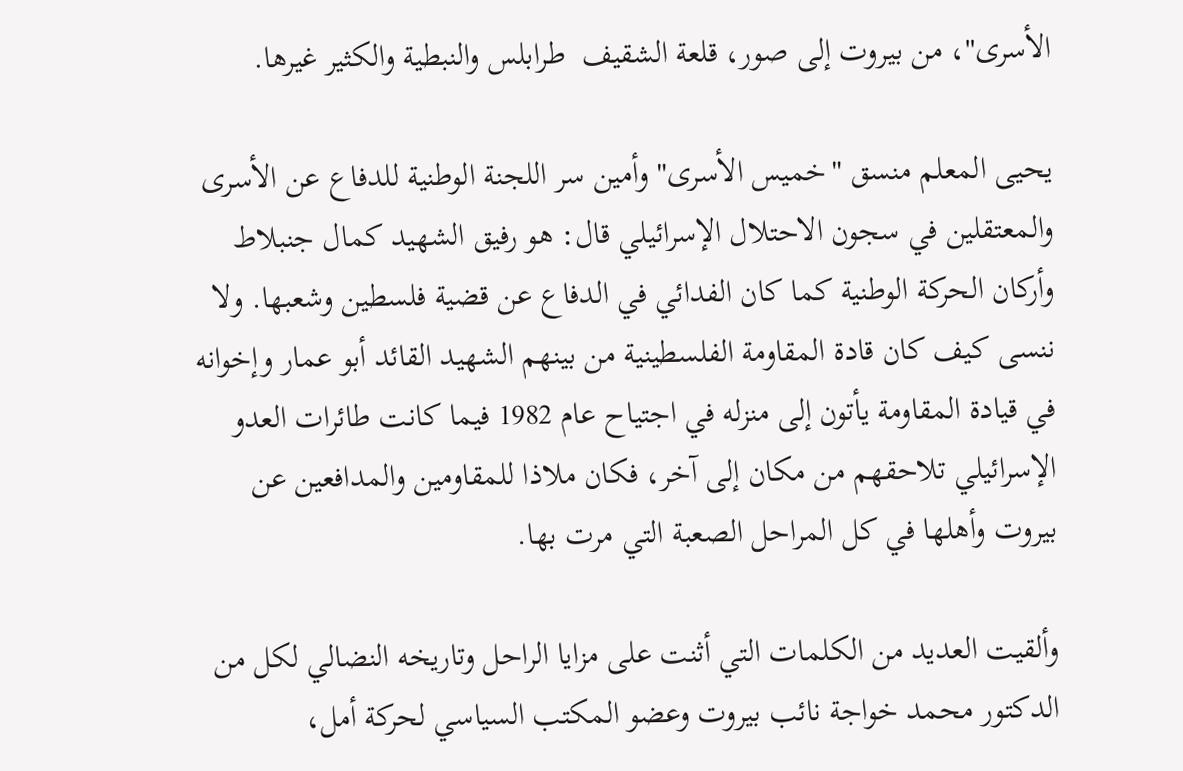الأسرى"، من بيروت إلى صور، قلعة الشقيف  طرابلس والنبطية والكثير غيرها.

يحيى المعلم منسق "خميس الأسرى" وأمين سر اللجنة الوطنية للدفاع عن الأسرى والمعتقلين في سجون الاحتلال الإسرائيلي قال: هو رفيق الشهيد كمال جنبلاط وأركان الحركة الوطنية كما كان الفدائي في الدفاع عن قضية فلسطين وشعبها. ولا ننسى كيف كان قادة المقاومة الفلسطينية من بينهم الشهيد القائد أبو عمار وإخوانه في قيادة المقاومة يأتون إلى منزله في اجتياح عام 1982 فيما كانت طائرات العدو الإسرائيلي تلاحقهم من مكان إلى آخر، فكان ملاذا للمقاومين والمدافعين عن بيروت وأهلها في كل المراحل الصعبة التي مرت بها.

وألقيت العديد من الكلمات التي أثنت على مزايا الراحل وتاريخه النضالي لكل من الدكتور محمد خواجة نائب بيروت وعضو المكتب السياسي لحركة أمل،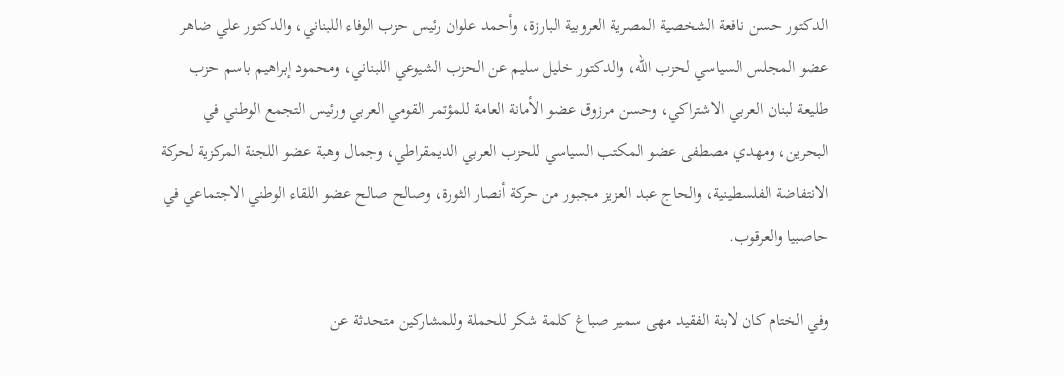الدكتور حسن نافعة الشخصية المصرية العروبية البارزة، وأحمد علوان رئيس حزب الوفاء اللبناني، والدكتور علي ضاهر عضو المجلس السياسي لحزب الله، والدكتور خليل سليم عن الحزب الشيوعي اللبناني، ومحمود إبراهيم باسم حزب طليعة لبنان العربي الاشتراكي، وحسن مرزوق عضو الأمانة العامة للمؤتمر القومي العربي ورئيس التجمع الوطني في البحرين، ومهدي مصطفى عضو المكتب السياسي للحزب العربي الديمقراطي، وجمال وهبة عضو اللجنة المركزية لحركة الانتفاضة الفلسطينية، والحاج عبد العزيز مجبور من حركة أنصار الثورة، وصالح صالح عضو اللقاء الوطني الاجتماعي في حاصبيا والعرقوب.

وفي الختام كان لابنة الفقيد مهى سمير صباغ كلمة شكر للحملة وللمشاركين متحدثة عن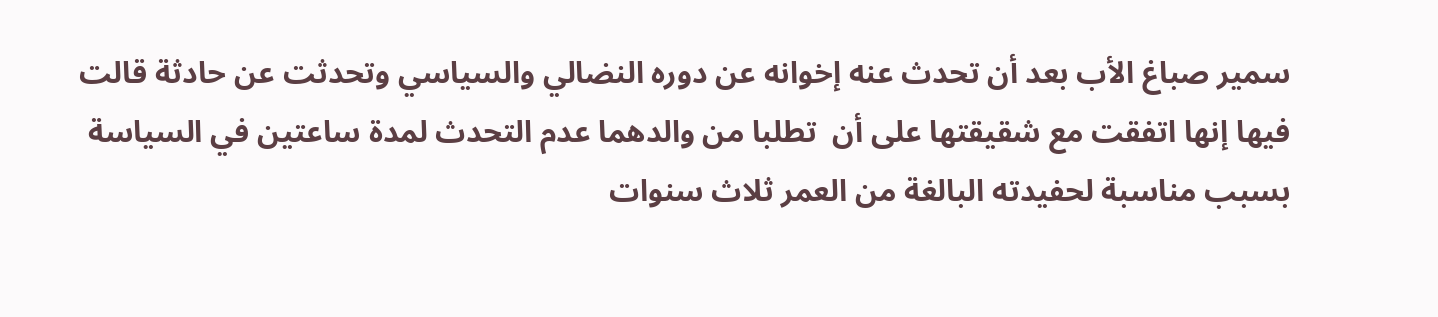سمير صباغ الأب بعد أن تحدث عنه إخوانه عن دوره النضالي والسياسي وتحدثت عن حادثة قالت فيها إنها اتفقت مع شقيقتها على أن  تطلبا من والدهما عدم التحدث لمدة ساعتين في السياسة بسبب مناسبة لحفيدته البالغة من العمر ثلاث سنوات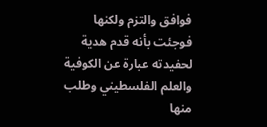فوافق والتزم ولكنها فوجئت بأنه قدم هدية لحفيدته عبارة عن الكوفية والعلم الفلسطيني وطلب منها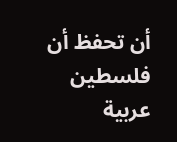أن تحفظ أن فلسطين عربية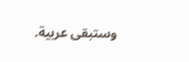وستبقى عربية.